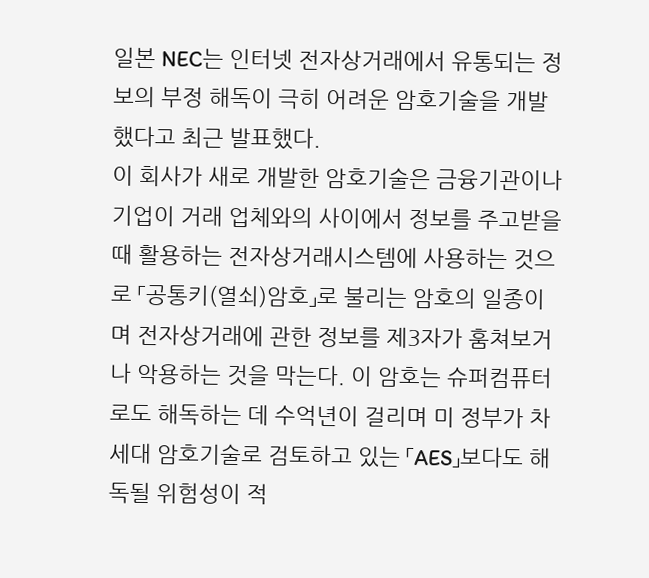일본 NEC는 인터넷 전자상거래에서 유통되는 정보의 부정 해독이 극히 어려운 암호기술을 개발했다고 최근 발표했다.
이 회사가 새로 개발한 암호기술은 금융기관이나 기업이 거래 업체와의 사이에서 정보를 주고받을 때 활용하는 전자상거래시스템에 사용하는 것으로 「공통키(열쇠)암호」로 불리는 암호의 일종이며 전자상거래에 관한 정보를 제3자가 훔쳐보거나 악용하는 것을 막는다. 이 암호는 슈퍼컴퓨터로도 해독하는 데 수억년이 걸리며 미 정부가 차세대 암호기술로 검토하고 있는 「AES」보다도 해독될 위험성이 적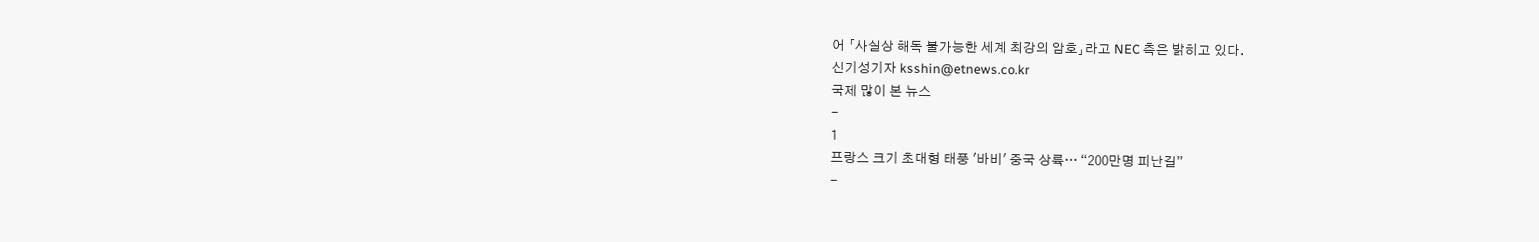어 「사실상 해독 불가능한 세계 최강의 암호」라고 NEC 측은 밝히고 있다.
신기성기자 ksshin@etnews.co.kr
국제 많이 본 뉴스
-
1
프랑스 크기 초대형 태풍 '바비' 중국 상륙… “200만명 피난길”
-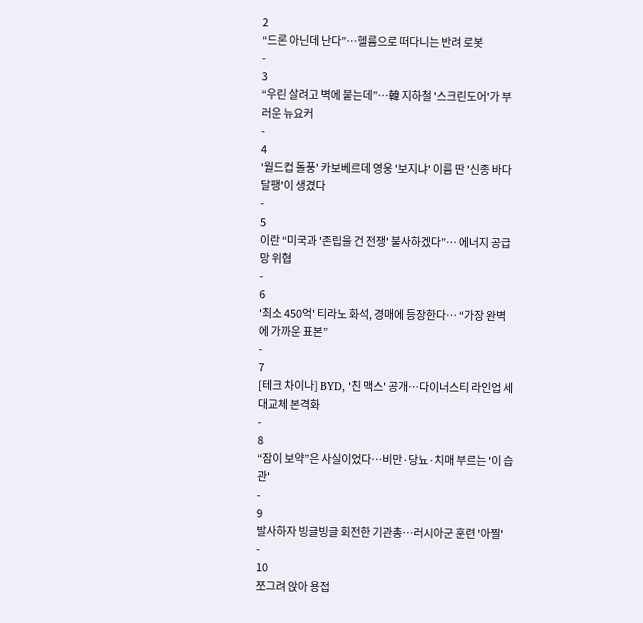2
“드론 아닌데 난다”…헬륨으로 떠다니는 반려 로봇
-
3
“우린 살려고 벽에 붙는데”…韓 지하철 '스크린도어'가 부러운 뉴요커
-
4
'월드컵 돌풍' 카보베르데 영웅 '보지냐' 이름 딴 '신종 바다달팽'이 생겼다
-
5
이란 “미국과 '존립을 건 전쟁' 불사하겠다”… 에너지 공급망 위협
-
6
'최소 450억' 티라노 화석, 경매에 등장한다… “가장 완벽에 가까운 표본”
-
7
[테크 차이나] BYD, '친 맥스' 공개…다이너스티 라인업 세대교체 본격화
-
8
“잠이 보약”은 사실이었다…비만·당뇨·치매 부르는 '이 습관'
-
9
발사하자 빙글빙글 회전한 기관총…러시아군 훈련 '아찔'
-
10
쪼그려 앉아 용접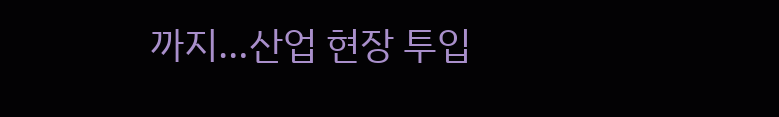까지…산업 현장 투입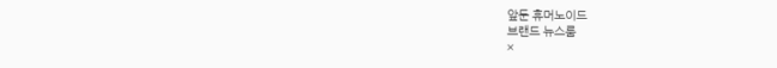앞둔 휴머노이드
브랜드 뉴스룸
×